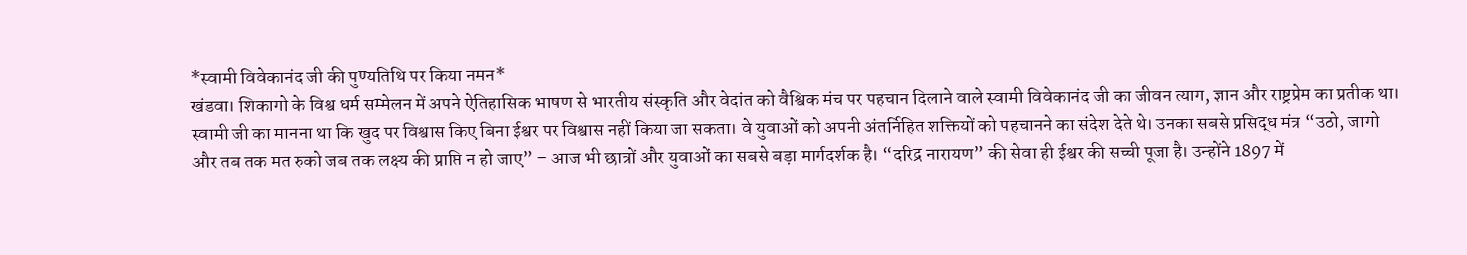*स्वामी विवेकानंद जी की पुण्यतिथि पर किया नमन*
खंडवा। शिकागो के विश्व धर्म सम्मेलन में अपने ऐतिहासिक भाषण से भारतीय संस्कृति और वेदांत को वैश्विक मंच पर पहचान दिलाने वाले स्वामी विवेकानंद जी का जीवन त्याग, ज्ञान और राष्ट्रप्रेम का प्रतीक था। स्वामी जी का मानना था कि खुद पर विश्वास किए बिना ईश्वर पर विश्वास नहीं किया जा सकता। वे युवाओं को अपनी अंतर्निहित शक्तियों को पहचानने का संदेश देते थे। उनका सबसे प्रसिद्ध मंत्र “उठो, जागो और तब तक मत रुको जब तक लक्ष्य की प्राप्ति न हो जाए” – आज भी छात्रों और युवाओं का सबसे बड़ा मार्गदर्शक है। “दरिद्र नारायण” की सेवा ही ईश्वर की सच्ची पूजा है। उन्होंने 1897 में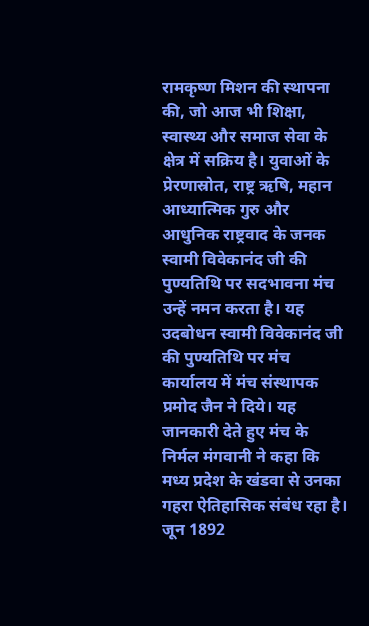रामकृष्ण मिशन की स्थापना की, जो आज भी शिक्षा, स्वास्थ्य और समाज सेवा के क्षेत्र में सक्रिय है। युवाओं के प्रेरणास्रोत, राष्ट्र ऋषि, महान आध्यात्मिक गुरु और आधुनिक राष्ट्रवाद के जनक स्वामी विवेकानंद जी की पुण्यतिथि पर सदभावना मंच उन्हें नमन करता है। यह उदबोधन स्वामी विवेकानंद जी की पुण्यतिथि पर मंच कार्यालय में मंच संस्थापक प्रमोद जैन ने दिये। यह जानकारी देते हुए मंच के निर्मल मंगवानी ने कहा कि मध्य प्रदेश के खंडवा से उनका गहरा ऐतिहासिक संबंध रहा है। जून 1892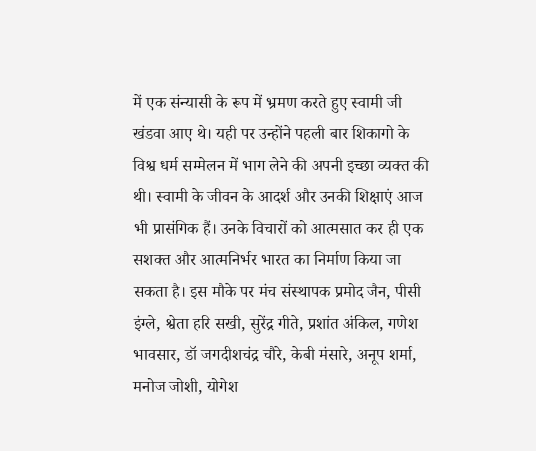में एक संन्यासी के रूप में भ्रमण करते हुए स्वामी जी खंडवा आए थे। यही पर उन्होंने पहली बार शिकागो के विश्व धर्म सम्मेलन में भाग लेने की अपनी इच्छा व्यक्त की थी। स्वामी के जीवन के आदर्श और उनकी शिक्षाएं आज भी प्रासंगिक हैं। उनके विचारों को आत्मसात कर ही एक सशक्त और आत्मनिर्भर भारत का निर्माण किया जा सकता है। इस मौके पर मंच संस्थापक प्रमोद जैन, पीसी इंग्ले, श्वेता हरि सखी, सुरेंद्र गीते, प्रशांत अंकिल, गणेश भावसार, डॉ जगदीशचंद्र चौरे, केबी मंसारे, अनूप शर्मा, मनोज जोशी, योगेश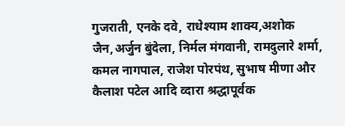गुजराती, एनके दवे, राधेश्याम शाक्य,अशोक जैन,अर्जुन बुंदेला, निर्मल मंगवानी, रामदुलारे शर्मा, कमल नागपाल, राजेश पोरपंथ, सुभाष मीणा और कैलाश पटेल आदि व्दारा श्रद्धापूर्वक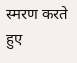स्मरण करते हुए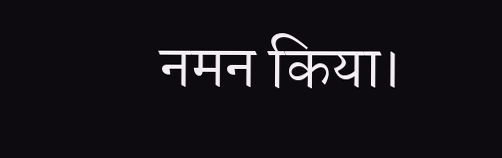नमन किया।